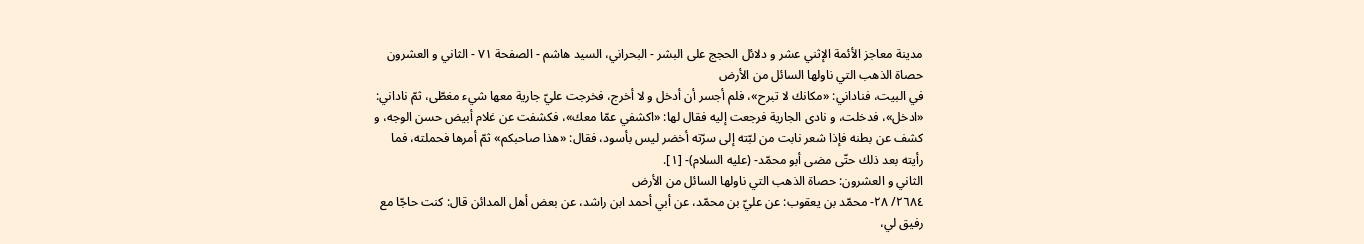مدينة معاجز الأئمة الإثني عشر و دلائل الحجج على البشر - البحراني، السيد هاشم - الصفحة ٧١ - الثاني و العشرون حصاة الذهب التي ناولها السائل من الأرض
في البيت، فناداني: «مكانك لا تبرح»، فلم أجسر أن أدخل و لا أخرج، فخرجت عليّ جارية معها شيء مغطّى، ثمّ ناداني: «ادخل»، فدخلت، و نادى الجارية فرجعت إليه فقال لها: «اكشفي عمّا معك»، فكشفت عن غلام أبيض حسن الوجه، و كشف عن بطنه فإذا شعر نابت من لبّته إلى سرّته أخضر ليس بأسود، فقال: «هذا صاحبكم» ثمّ أمرها فحملته، فما رأيته بعد ذلك حتّى مضى أبو محمّد- (عليه السلام)- [١].
الثاني و العشرون: حصاة الذهب التي ناولها السائل من الأرض
٢٦٨٤/ ٢٨- محمّد بن يعقوب: عن عليّ بن محمّد، عن أبي أحمد ابن راشد، عن بعض أهل المدائن قال: كنت حاجّا مع رفيق لي،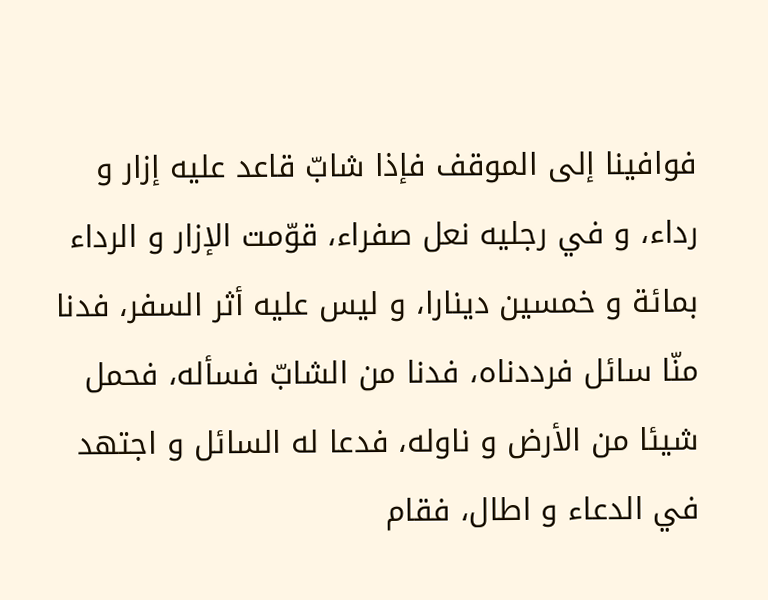فوافينا إلى الموقف فإذا شابّ قاعد عليه إزار و رداء، و في رجليه نعل صفراء، قوّمت الإزار و الرداء بمائة و خمسين دينارا، و ليس عليه أثر السفر، فدنا منّا سائل فرددناه، فدنا من الشابّ فسأله، فحمل شيئا من الأرض و ناوله، فدعا له السائل و اجتهد في الدعاء و اطال، فقام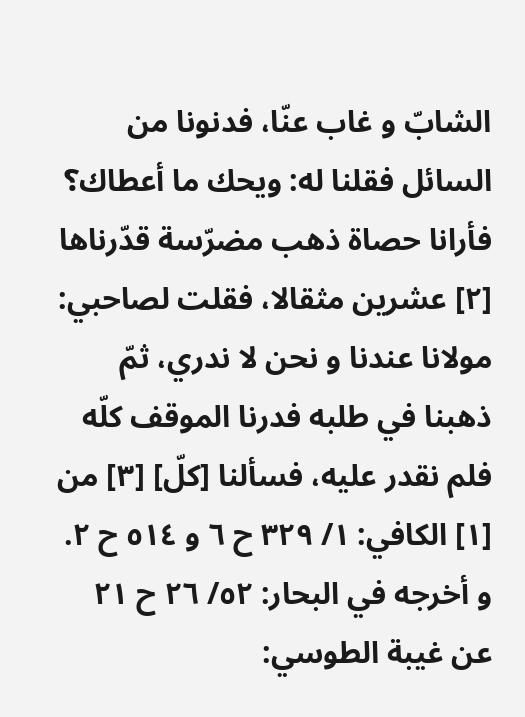الشابّ و غاب عنّا، فدنونا من السائل فقلنا له: ويحك ما أعطاك؟ فأرانا حصاة ذهب مضرّسة قدّرناها [٢] عشرين مثقالا، فقلت لصاحبي: مولانا عندنا و نحن لا ندري، ثمّ ذهبنا في طلبه فدرنا الموقف كلّه فلم نقدر عليه، فسألنا [كلّ] [٣] من
[١] الكافي: ١/ ٣٢٩ ح ٦ و ٥١٤ ح ٢.
و أخرجه في البحار: ٥٢/ ٢٦ ح ٢١ عن غيبة الطوسي: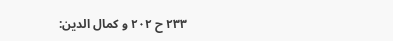٢٣٣ ح ٢٠٢ و كمال الدين: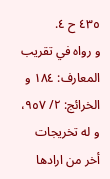٤٣٥ ح ٤.
و رواه في تقريب المعارف: ١٨٤ و الخرائج: ٢/ ٩٥٧، و له تخريجات أخر من ارادها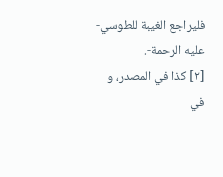فليراجع الغيبة للطوسي- عليه الرحمة-.
[٢] كذا في المصدر، و في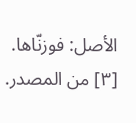الأصل: فوزنّاها.
[٣] من المصدر.